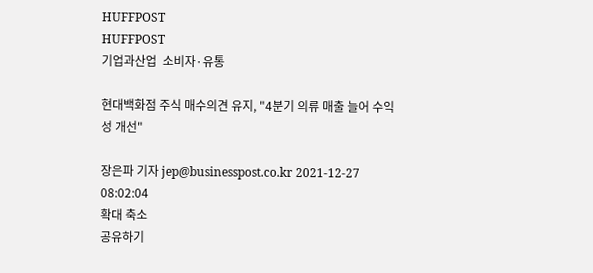HUFFPOST
HUFFPOST
기업과산업  소비자·유통

현대백화점 주식 매수의견 유지, "4분기 의류 매출 늘어 수익성 개선"

장은파 기자 jep@businesspost.co.kr 2021-12-27 08:02:04
확대 축소
공유하기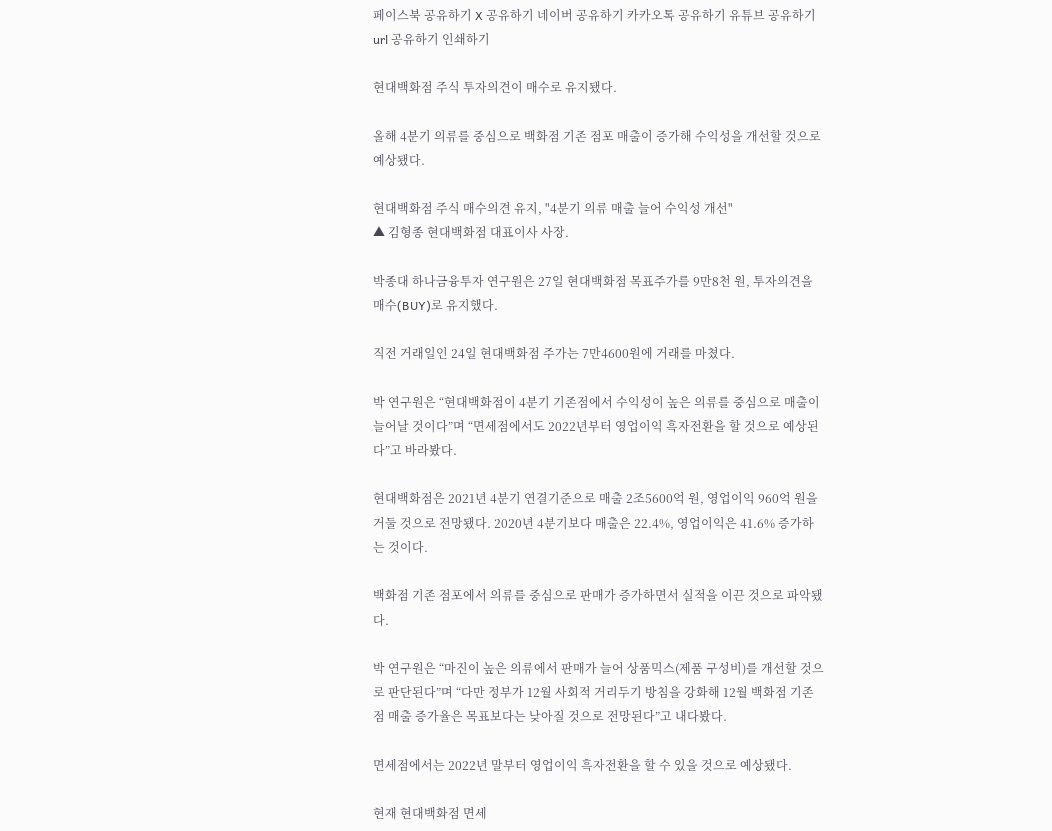페이스북 공유하기 X 공유하기 네이버 공유하기 카카오톡 공유하기 유튜브 공유하기 url 공유하기 인쇄하기

현대백화점 주식 투자의견이 매수로 유지됐다.

올해 4분기 의류를 중심으로 백화점 기존 점포 매출이 증가해 수익성을 개선할 것으로 예상됐다.

현대백화점 주식 매수의견 유지, "4분기 의류 매출 늘어 수익성 개선"
▲ 김형종 현대백화점 대표이사 사장.

박종대 하나금융투자 연구원은 27일 현대백화점 목표주가를 9만8천 원, 투자의견을 매수(BUY)로 유지했다.

직전 거래일인 24일 현대백화점 주가는 7만4600원에 거래를 마쳤다.

박 연구원은 “현대백화점이 4분기 기존점에서 수익성이 높은 의류를 중심으로 매출이 늘어날 것이다”며 “면세점에서도 2022년부터 영업이익 흑자전환을 할 것으로 예상된다”고 바라봤다.

현대백화점은 2021년 4분기 연결기준으로 매출 2조5600억 원, 영업이익 960억 원을 거둘 것으로 전망됐다. 2020년 4분기보다 매출은 22.4%, 영업이익은 41.6% 증가하는 것이다.

백화점 기존 점포에서 의류를 중심으로 판매가 증가하면서 실적을 이끈 것으로 파악됐다.

박 연구원은 “마진이 높은 의류에서 판매가 늘어 상품믹스(제품 구성비)를 개선할 것으로 판단된다”며 “다만 정부가 12월 사회적 거리두기 방침을 강화해 12월 백화점 기존점 매출 증가율은 목표보다는 낮아질 것으로 전망된다”고 내다봤다.

면세점에서는 2022년 말부터 영업이익 흑자전환을 할 수 있을 것으로 예상됐다.

현재 현대백화점 면세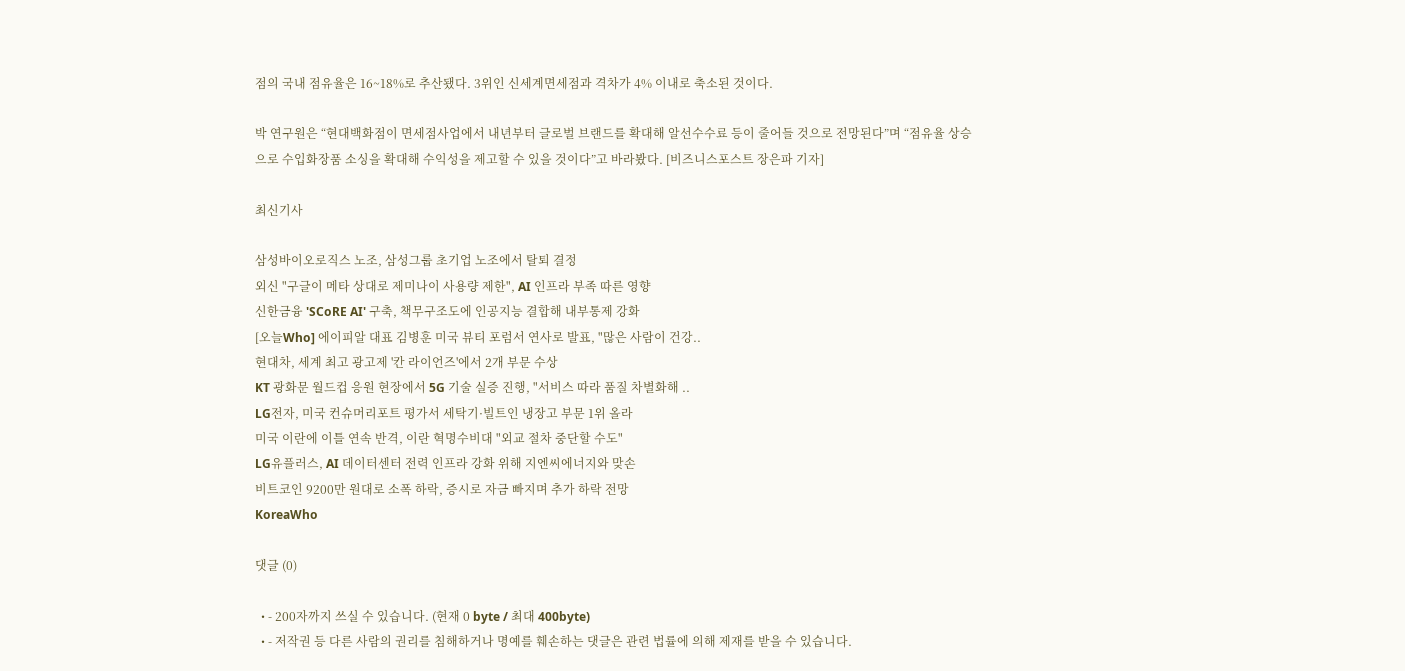점의 국내 점유율은 16~18%로 추산됐다. 3위인 신세계면세점과 격차가 4% 이내로 축소된 것이다.

박 연구원은 “현대백화점이 면세점사업에서 내년부터 글로벌 브랜드를 확대해 알선수수료 등이 줄어들 것으로 전망된다”며 “점유율 상승으로 수입화장품 소싱을 확대해 수익성을 제고할 수 있을 것이다”고 바라봤다. [비즈니스포스트 장은파 기자]

최신기사

삼성바이오로직스 노조, 삼성그룹 초기업 노조에서 탈퇴 결정
외신 "구글이 메타 상대로 제미나이 사용량 제한", AI 인프라 부족 따른 영향
신한금융 'SCoRE AI' 구축, 책무구조도에 인공지능 결합해 내부통제 강화
[오늘Who] 에이피알 대표 김병훈 미국 뷰티 포럼서 연사로 발표, "많은 사람이 건강..
현대차, 세계 최고 광고제 '칸 라이언즈'에서 2개 부문 수상
KT 광화문 월드컵 응원 현장에서 5G 기술 실증 진행, "서비스 따라 품질 차별화해 ..
LG전자, 미국 컨슈머리포트 평가서 세탁기·빌트인 냉장고 부문 1위 올라
미국 이란에 이틀 연속 반격, 이란 혁명수비대 "외교 절차 중단할 수도"
LG유플러스, AI 데이터센터 전력 인프라 강화 위해 지엔씨에너지와 맞손
비트코인 9200만 원대로 소폭 하락, 증시로 자금 빠지며 추가 하락 전망
KoreaWho

댓글 (0)

  • - 200자까지 쓰실 수 있습니다. (현재 0 byte / 최대 400byte)
  • - 저작권 등 다른 사람의 권리를 침해하거나 명예를 훼손하는 댓글은 관련 법률에 의해 제재를 받을 수 있습니다.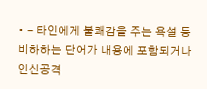• - 타인에게 불쾌감을 주는 욕설 등 비하하는 단어가 내용에 포함되거나 인신공격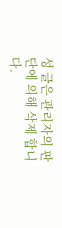성 글은 관리자의 판단에 의해 삭제 합니다.